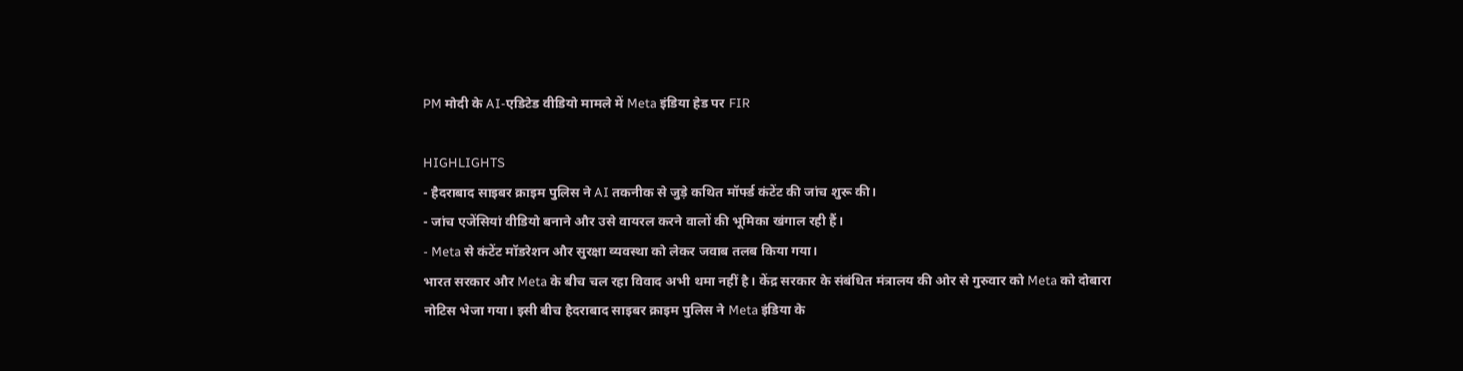PM मोदी के AI-एडिटेड वीडियो मामले में Meta इंडिया हेड पर FIR

HIGHLIGHTS
- हैदराबाद साइबर क्राइम पुलिस ने AI तकनीक से जुड़े कथित मॉर्फ्ड कंटेंट की जांच शुरू की।
- जांच एजेंसियां वीडियो बनाने और उसे वायरल करने वालों की भूमिका खंगाल रही हैं।
- Meta से कंटेंट मॉडरेशन और सुरक्षा व्यवस्था को लेकर जवाब तलब किया गया।
भारत सरकार और Meta के बीच चल रहा विवाद अभी थमा नहीं है। केंद्र सरकार के संबंधित मंत्रालय की ओर से गुरुवार को Meta को दोबारा नोटिस भेजा गया। इसी बीच हैदराबाद साइबर क्राइम पुलिस ने Meta इंडिया के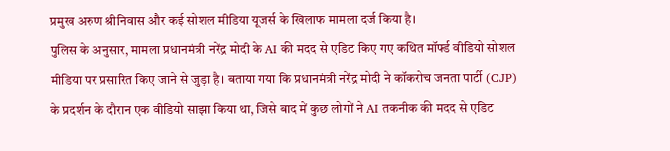प्रमुख अरुण श्रीनिवास और कई सोशल मीडिया यूजर्स के खिलाफ मामला दर्ज किया है।
पुलिस के अनुसार, मामला प्रधानमंत्री नरेंद्र मोदी के AI की मदद से एडिट किए गए कथित मॉर्फ्ड वीडियो सोशल मीडिया पर प्रसारित किए जाने से जुड़ा है। बताया गया कि प्रधानमंत्री नरेंद्र मोदी ने कॉकरोच जनता पार्टी (CJP) के प्रदर्शन के दौरान एक वीडियो साझा किया था, जिसे बाद में कुछ लोगों ने AI तकनीक की मदद से एडिट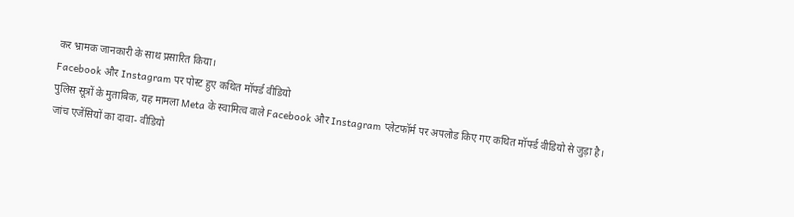कर भ्रामक जानकारी के साथ प्रसारित किया।
Facebook और Instagram पर पोस्ट हुए कथित मॉर्फ्ड वीडियो
पुलिस सूत्रों के मुताबिक, यह मामला Meta के स्वामित्व वाले Facebook और Instagram प्लेटफॉर्म पर अपलोड किए गए कथित मॉर्फ्ड वीडियो से जुड़ा है।
जांच एजेंसियों का दावा- वीडियो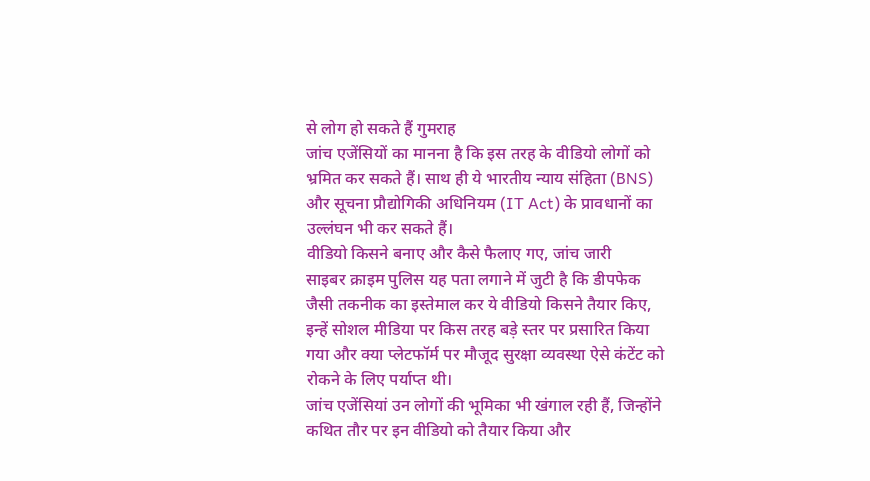से लोग हो सकते हैं गुमराह
जांच एजेंसियों का मानना है कि इस तरह के वीडियो लोगों को भ्रमित कर सकते हैं। साथ ही ये भारतीय न्याय संहिता (BNS) और सूचना प्रौद्योगिकी अधिनियम (IT Act) के प्रावधानों का उल्लंघन भी कर सकते हैं।
वीडियो किसने बनाए और कैसे फैलाए गए, जांच जारी
साइबर क्राइम पुलिस यह पता लगाने में जुटी है कि डीपफेक जैसी तकनीक का इस्तेमाल कर ये वीडियो किसने तैयार किए, इन्हें सोशल मीडिया पर किस तरह बड़े स्तर पर प्रसारित किया गया और क्या प्लेटफॉर्म पर मौजूद सुरक्षा व्यवस्था ऐसे कंटेंट को रोकने के लिए पर्याप्त थी।
जांच एजेंसियां उन लोगों की भूमिका भी खंगाल रही हैं, जिन्होंने कथित तौर पर इन वीडियो को तैयार किया और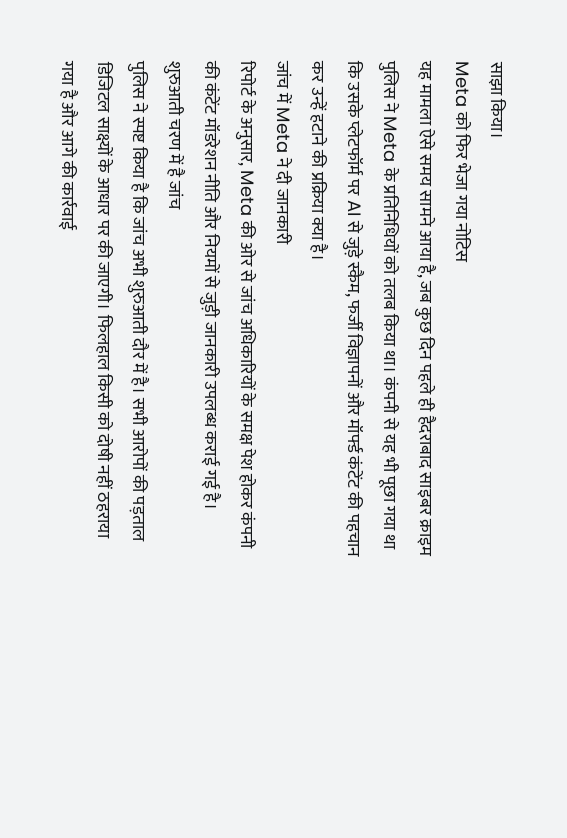साझा किया।
Meta को फिर भेजा गया नोटिस
यह मामला ऐसे समय सामने आया है, जब कुछ दिन पहले ही हैदराबाद साइबर क्राइम पुलिस ने Meta के प्रतिनिधियों को तलब किया था। कंपनी से यह भी पूछा गया था कि उसके प्लेटफॉर्म पर AI से जुड़े स्कैम, फर्जी विज्ञापनों और मॉर्फ्ड कंटेंट की पहचान कर उन्हें हटाने की प्रक्रिया क्या है।
जांच में Meta ने दी जानकारी
रिपोर्ट के अनुसार, Meta की ओर से जांच अधिकारियों के समक्ष पेश होकर कंपनी की कंटेंट मॉडरेशन नीति और नियमों से जुड़ी जानकारी उपलब्ध कराई गई है।
शुरुआती चरण में है जांच
पुलिस ने स्पष्ट किया है कि जांच अभी शुरुआती दौर में है। सभी आरोपों की पड़ताल डिजिटल साक्ष्यों के आधार पर की जाएगी। फिलहाल किसी को दोषी नहीं ठहराया गया है और आगे की कार्रवाई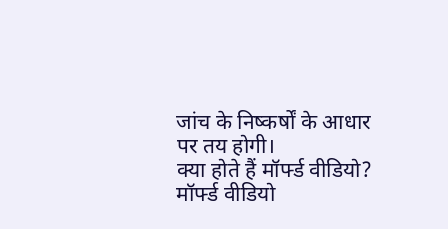जांच के निष्कर्षों के आधार पर तय होगी।
क्या होते हैं मॉर्फ्ड वीडियो?
मॉर्फ्ड वीडियो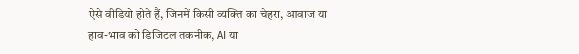ऐसे वीडियो होते हैं, जिनमें किसी व्यक्ति का चेहरा, आवाज या हाव-भाव को डिजिटल तकनीक, AI या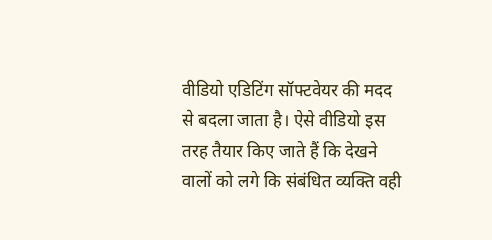वीडियो एडिटिंग सॉफ्टवेयर की मदद से बदला जाता है। ऐसे वीडियो इस तरह तैयार किए जाते हैं कि देखने वालों को लगे कि संबंधित व्यक्ति वही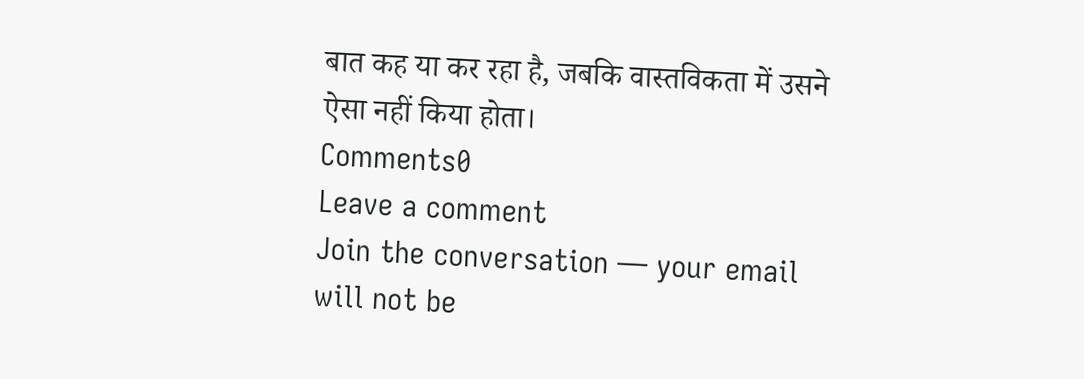बात कह या कर रहा है, जबकि वास्तविकता में उसने ऐसा नहीं किया होता।
Comments0
Leave a comment
Join the conversation — your email will not be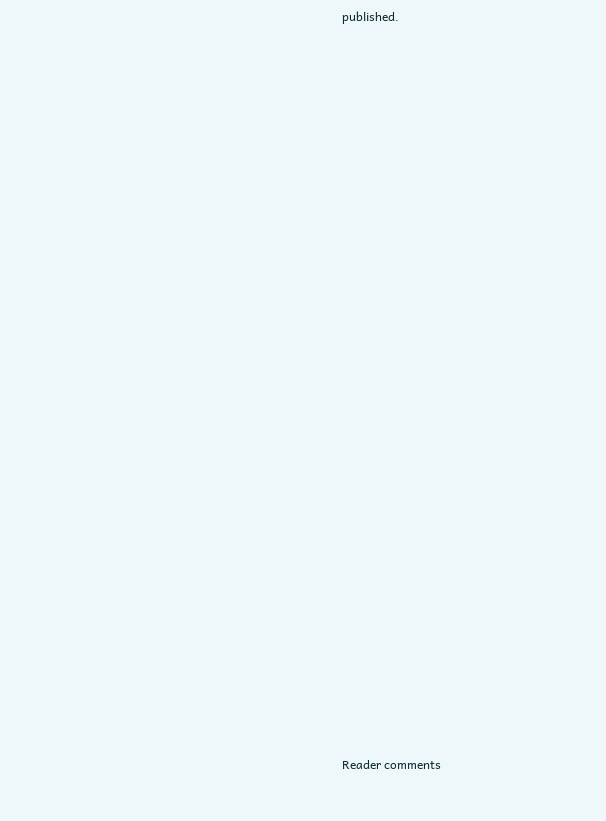published.




























Reader comments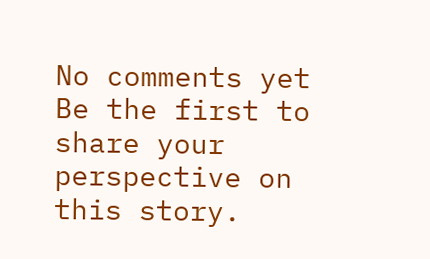No comments yet
Be the first to share your perspective on this story.